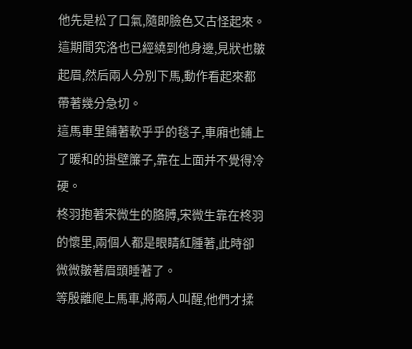他先是松了口氣,隨即臉色又古怪起來。
這期間究洛也已經繞到他身邊,見狀也皺起眉,然后兩人分別下馬,動作看起來都帶著幾分急切。
這馬車里鋪著軟乎乎的毯子,車廂也鋪上了暖和的掛壁簾子,靠在上面并不覺得冷硬。
柊羽抱著宋微生的胳膊,宋微生靠在柊羽的懷里,兩個人都是眼睛紅腫著,此時卻微微皺著眉頭睡著了。
等殷離爬上馬車,將兩人叫醒,他們才揉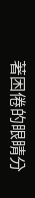著困倦的眼睛分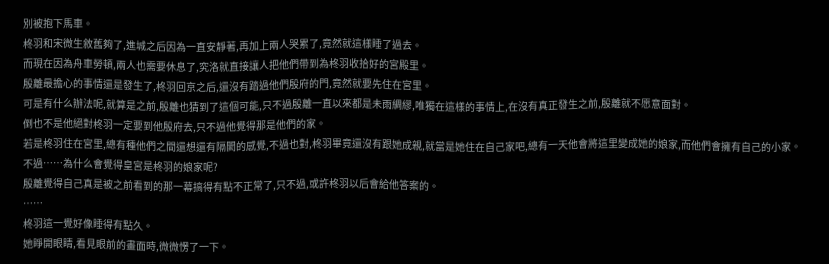別被抱下馬車。
柊羽和宋微生敘舊夠了,進城之后因為一直安靜著,再加上兩人哭累了,竟然就這樣睡了過去。
而現在因為舟車勞頓,兩人也需要休息了,究洛就直接讓人把他們帶到為柊羽收拾好的宮殿里。
殷離最擔心的事情還是發生了,柊羽回京之后,還沒有踏過他們殷府的門,竟然就要先住在宮里。
可是有什么辦法呢,就算是之前,殷離也猜到了這個可能,只不過殷離一直以來都是未雨綢繆,唯獨在這樣的事情上,在沒有真正發生之前,殷離就不愿意面對。
倒也不是他絕對柊羽一定要到他殷府去,只不過他覺得那是他們的家。
若是柊羽住在宮里,總有種他們之間還想還有隔閡的感覺,不過也對,柊羽畢竟還沒有跟她成親,就當是她住在自己家吧,總有一天他會將這里變成她的娘家,而他們會擁有自己的小家。
不過……為什么會覺得皇宮是柊羽的娘家呢?
殷離覺得自己真是被之前看到的那一幕搞得有點不正常了,只不過,或許柊羽以后會給他答案的。
……
柊羽這一覺好像睡得有點久。
她睜開眼睛,看見眼前的畫面時,微微愣了一下。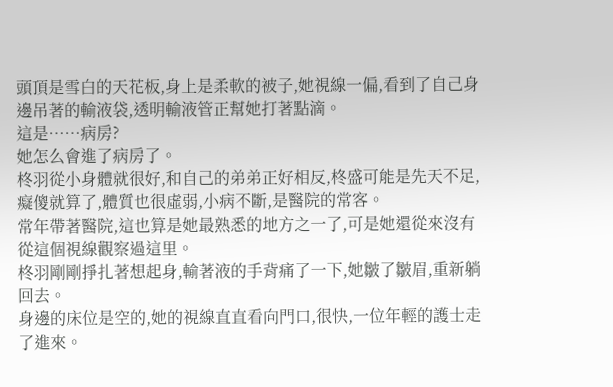頭頂是雪白的天花板,身上是柔軟的被子,她視線一偏,看到了自己身邊吊著的輸液袋,透明輸液管正幫她打著點滴。
這是……病房?
她怎么會進了病房了。
柊羽從小身體就很好,和自己的弟弟正好相反,柊盛可能是先天不足,癡傻就算了,體質也很虛弱,小病不斷,是醫院的常客。
常年帶著醫院,這也算是她最熟悉的地方之一了,可是她還從來沒有從這個視線觀察過這里。
柊羽剛剛掙扎著想起身,輸著液的手背痛了一下,她皺了皺眉,重新躺回去。
身邊的床位是空的,她的視線直直看向門口,很快,一位年輕的護士走了進來。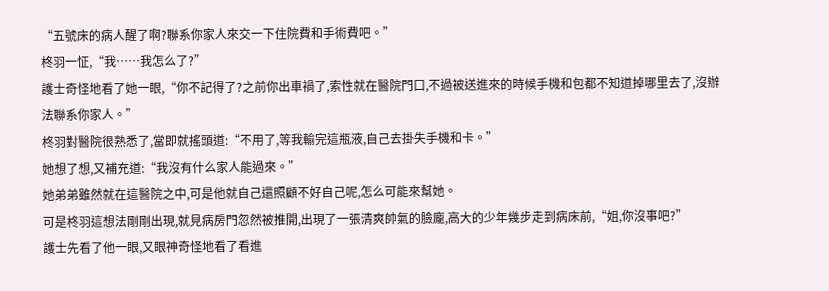“五號床的病人醒了啊?聯系你家人來交一下住院費和手術費吧。”
柊羽一怔,“我……我怎么了?”
護士奇怪地看了她一眼,“你不記得了?之前你出車禍了,索性就在醫院門口,不過被送進來的時候手機和包都不知道掉哪里去了,沒辦法聯系你家人。”
柊羽對醫院很熟悉了,當即就搖頭道:“不用了,等我輸完這瓶液,自己去掛失手機和卡。”
她想了想,又補充道:“我沒有什么家人能過來。”
她弟弟雖然就在這醫院之中,可是他就自己還照顧不好自己呢,怎么可能來幫她。
可是柊羽這想法剛剛出現,就見病房門忽然被推開,出現了一張清爽帥氣的臉龐,高大的少年幾步走到病床前,“姐,你沒事吧?”
護士先看了他一眼,又眼神奇怪地看了看進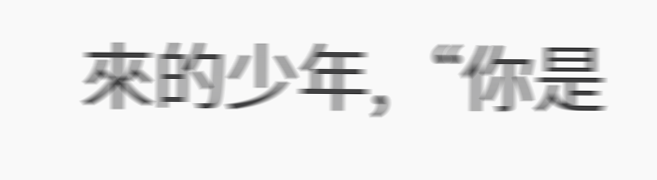來的少年,“你是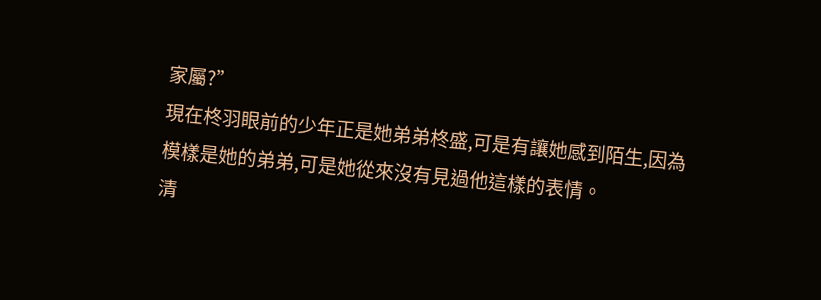家屬?”
現在柊羽眼前的少年正是她弟弟柊盛,可是有讓她感到陌生,因為模樣是她的弟弟,可是她從來沒有見過他這樣的表情。
清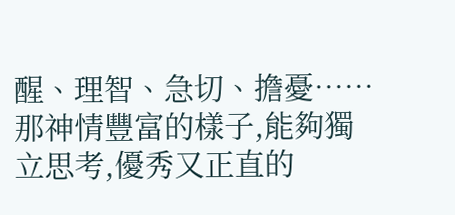醒、理智、急切、擔憂……
那神情豐富的樣子,能夠獨立思考,優秀又正直的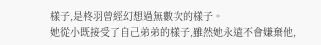樣子,是柊羽曾經幻想過無數次的樣子。
她從小既接受了自己弟弟的樣子,雖然她永遠不會嫌棄他,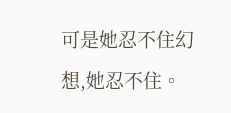可是她忍不住幻想,她忍不住。